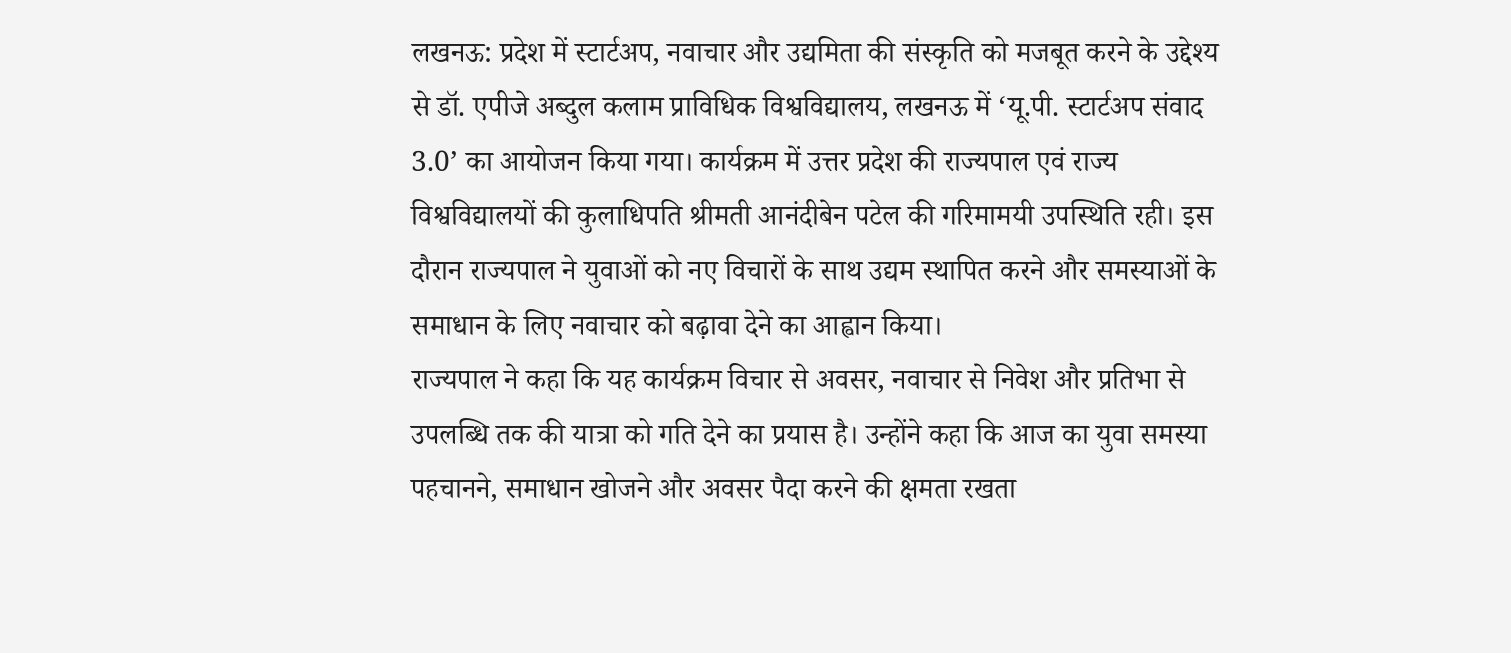लखनऊ: प्रदेश में स्टार्टअप, नवाचार और उद्यमिता की संस्कृति को मजबूत करने के उद्देश्य से डॉ. एपीजे अब्दुल कलाम प्राविधिक विश्वविद्यालय, लखनऊ में ‘यू.पी. स्टार्टअप संवाद 3.0’ का आयोजन किया गया। कार्यक्रम में उत्तर प्रदेश की राज्यपाल एवं राज्य विश्वविद्यालयों की कुलाधिपति श्रीमती आनंदीबेन पटेल की गरिमामयी उपस्थिति रही। इस दौरान राज्यपाल ने युवाओं को नए विचारों के साथ उद्यम स्थापित करने और समस्याओं के समाधान के लिए नवाचार को बढ़ावा देने का आह्वान किया।
राज्यपाल ने कहा कि यह कार्यक्रम विचार से अवसर, नवाचार से निवेश और प्रतिभा से उपलब्धि तक की यात्रा को गति देने का प्रयास है। उन्होंने कहा कि आज का युवा समस्या पहचानने, समाधान खोजने और अवसर पैदा करने की क्षमता रखता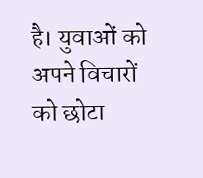है। युवाओं को अपने विचारों को छोटा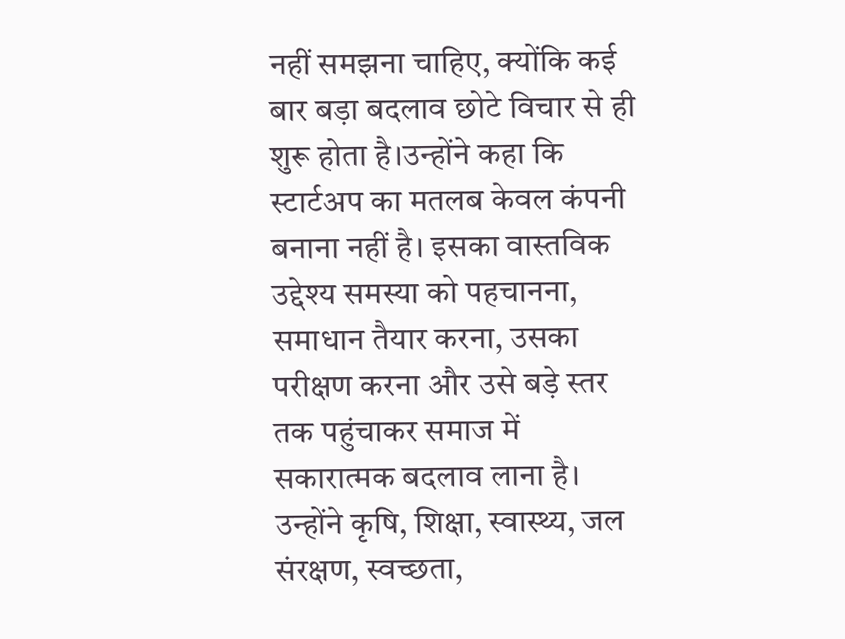नहीं समझना चाहिए, क्योंकि कई बार बड़ा बदलाव छोटे विचार से ही शुरू होता है।उन्होंने कहा कि स्टार्टअप का मतलब केवल कंपनी बनाना नहीं है। इसका वास्तविक उद्देश्य समस्या को पहचानना, समाधान तैयार करना, उसका परीक्षण करना और उसे बड़े स्तर तक पहुंचाकर समाज में सकारात्मक बदलाव लाना है। उन्होंने कृषि, शिक्षा, स्वास्थ्य, जल संरक्षण, स्वच्छता,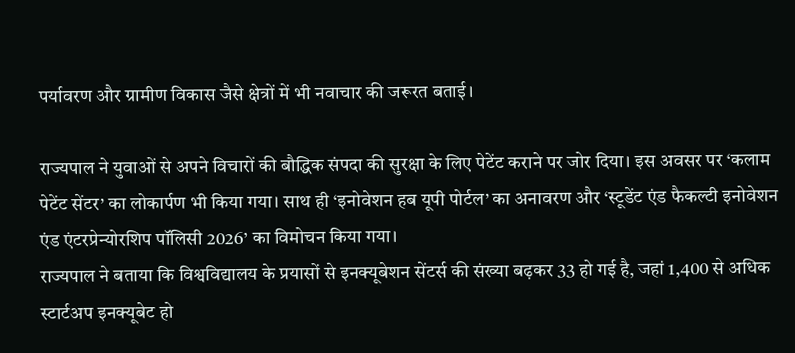पर्यावरण और ग्रामीण विकास जैसे क्षेत्रों में भी नवाचार की जरूरत बताई।

राज्यपाल ने युवाओं से अपने विचारों की बौद्धिक संपदा की सुरक्षा के लिए पेटेंट कराने पर जोर दिया। इस अवसर पर ‘कलाम पेटेंट सेंटर’ का लोकार्पण भी किया गया। साथ ही ‘इनोवेशन हब यूपी पोर्टल’ का अनावरण और ‘स्टूडेंट एंड फैकल्टी इनोवेशन एंड एंटरप्रेन्योरशिप पॉलिसी 2026’ का विमोचन किया गया।
राज्यपाल ने बताया कि विश्वविद्यालय के प्रयासों से इनक्यूबेशन सेंटर्स की संख्या बढ़कर 33 हो गई है, जहां 1,400 से अधिक स्टार्टअप इनक्यूबेट हो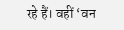रहे हैं। वहीं ‘वन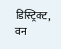डिस्ट्रिक्ट, वन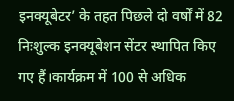इनक्यूबेटर’ के तहत पिछले दो वर्षों में 82 निःशुल्क इनक्यूबेशन सेंटर स्थापित किए गए हैं।कार्यक्रम में 100 से अधिक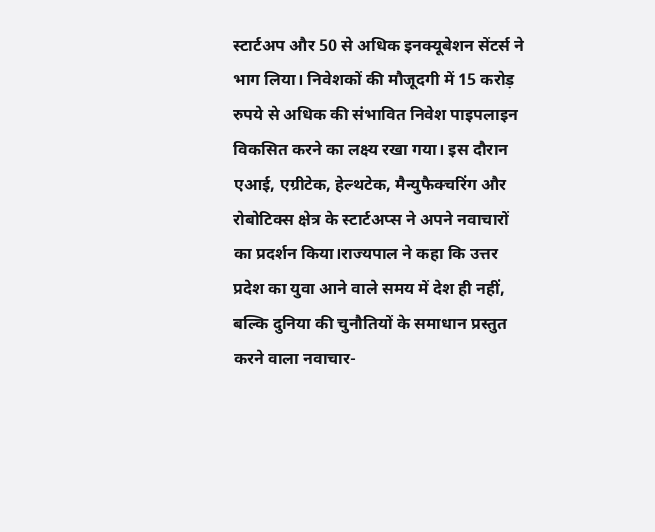स्टार्टअप और 50 से अधिक इनक्यूबेशन सेंटर्स ने भाग लिया। निवेशकों की मौजूदगी में 15 करोड़ रुपये से अधिक की संभावित निवेश पाइपलाइन विकसित करने का लक्ष्य रखा गया। इस दौरान एआई, एग्रीटेक, हेल्थटेक, मैन्युफैक्चरिंग और रोबोटिक्स क्षेत्र के स्टार्टअप्स ने अपने नवाचारों का प्रदर्शन किया।राज्यपाल ने कहा कि उत्तर प्रदेश का युवा आने वाले समय में देश ही नहीं, बल्कि दुनिया की चुनौतियों के समाधान प्रस्तुत करने वाला नवाचार-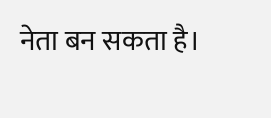नेता बन सकता है।